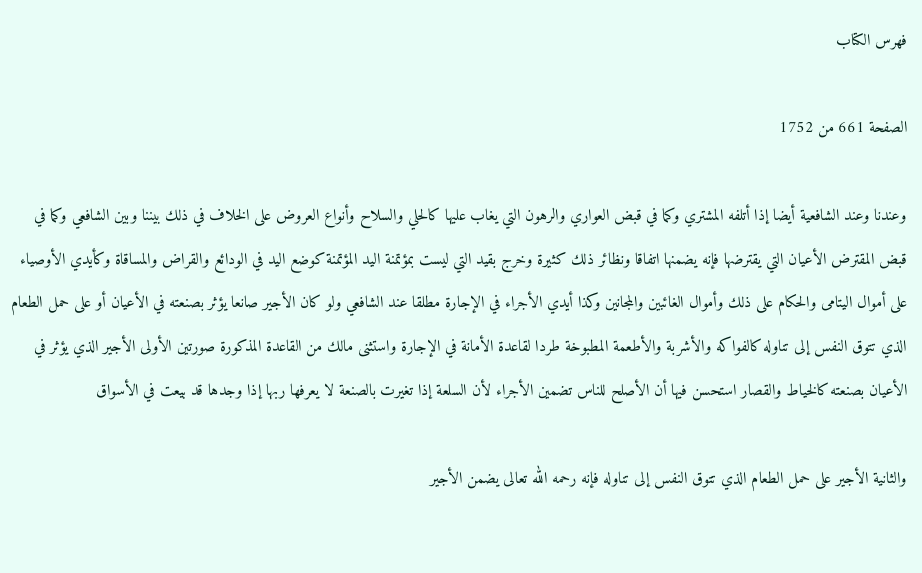فهرس الكتاب

الصفحة 661 من 1752

وعندنا وعند الشافعية أيضا إذا أتلفه المشتري وكما في قبض العواري والرهون التي يغاب عليها كالحلي والسلاح وأنواع العروض على الخلاف في ذلك بيننا وبين الشافعي وكما في قبض المقترض الأعيان التي يقترضها فإنه يضمنها اتفاقا ونظائر ذلك كثيرة وخرج بقيد التي ليست بمؤتمنة اليد المؤتمنة كوضع اليد في الودائع والقراض والمساقاة وكأيدي الأوصياء على أموال اليتامى والحكام على ذلك وأموال الغائبين والمجانين وكذا أيدي الأجراء في الإجارة مطلقا عند الشافعي ولو كان الأجير صانعا يؤثر بصنعته في الأعيان أو على حمل الطعام الذي تتوق النفس إلى تناوله كالفواكه والأشربة والأطعمة المطبوخة طردا لقاعدة الأمانة في الإجارة واستثنى مالك من القاعدة المذكورة صورتين الأولى الأجير الذي يؤثر في الأعيان بصنعته كالخياط والقصار استحسن فيها أن الأصلح للناس تضمين الأجراء لأن السلعة إذا تغيرت بالصنعة لا يعرفها ربها إذا وجدها قد بيعت في الأسواق

والثانية الأجير على حمل الطعام الذي تتوق النفس إلى تناوله فإنه رحمه الله تعالى يضمن الأجير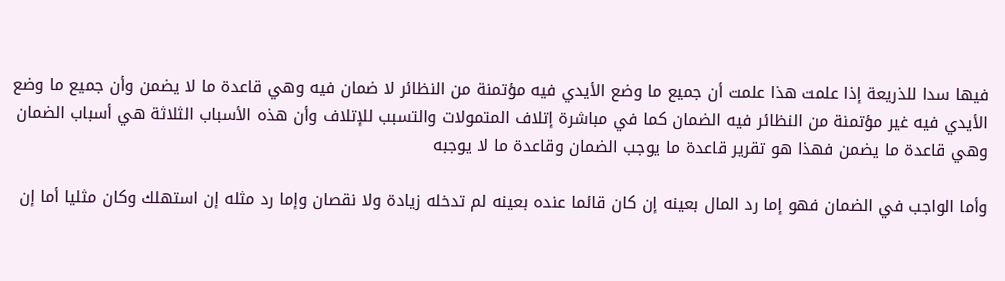فيها سدا للذريعة إذا علمت هذا علمت أن جميع ما وضع الأيدي فيه مؤتمنة من النظائر لا ضمان فيه وهي قاعدة ما لا يضمن وأن جميع ما وضع الأيدي فيه غير مؤتمنة من النظائر فيه الضمان كما في مباشرة إتلاف المتمولات والتسبب للإتلاف وأن هذه الأسباب الثلاثة هي أسباب الضمان وهي قاعدة ما يضمن فهذا هو تقرير قاعدة ما يوجب الضمان وقاعدة ما لا يوجبه

وأما الواجب في الضمان فهو إما رد المال بعينه إن كان قائما عنده بعينه لم تدخله زيادة ولا نقصان وإما رد مثله إن استهلك وكان مثليا أما إن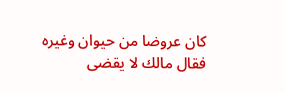كان عروضا من حيوان وغيره فقال مالك لا يقضى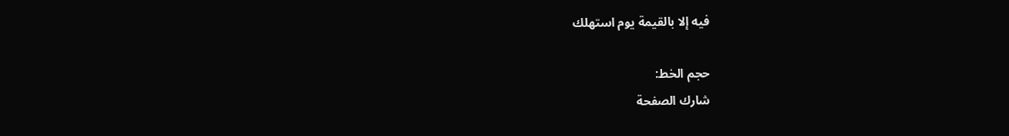فيه إلا بالقيمة يوم استهلك

حجم الخط:
شارك الصفحة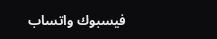فيسبوك واتساب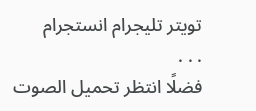تويتر تليجرام انستجرام
. . .
فضلًا انتظر تحميل الصوت